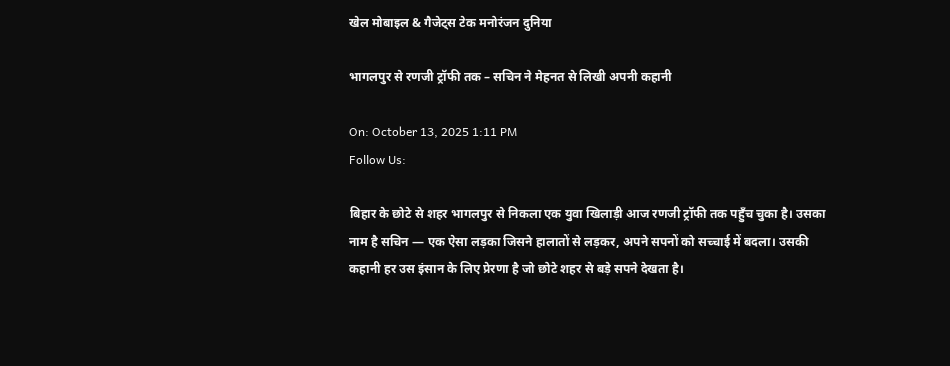खेल मोबाइल & गैजेट्स टेक मनोरंजन दुनिया

भागलपुर से रणजी ट्रॉफी तक – सचिन ने मेहनत से लिखी अपनी कहानी

On: October 13, 2025 1:11 PM
Follow Us:

बिहार के छोटे से शहर भागलपुर से निकला एक युवा खिलाड़ी आज रणजी ट्रॉफी तक पहुँच चुका है। उसका नाम है सचिन — एक ऐसा लड़का जिसने हालातों से लड़कर, अपने सपनों को सच्चाई में बदला। उसकी कहानी हर उस इंसान के लिए प्रेरणा है जो छोटे शहर से बड़े सपने देखता है।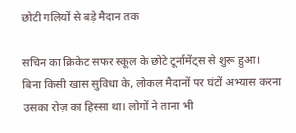छोटी गलियों से बड़े मैदान तक

सचिन का क्रिकेट सफर स्कूल के छोटे टूर्नामेंट्स से शुरू हुआ।
बिना किसी खास सुविधा के, लोकल मैदानों पर घंटों अभ्यास करना उसका रोज़ का हिस्सा था। लोगों ने ताना भी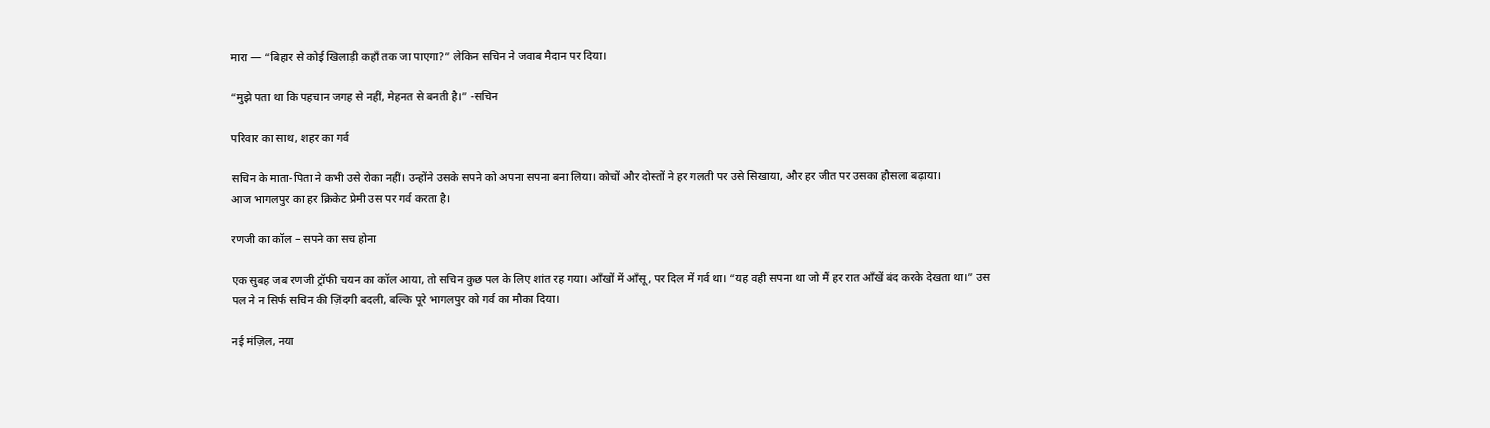मारा — “बिहार से कोई खिलाड़ी कहाँ तक जा पाएगा?” लेकिन सचिन ने जवाब मैदान पर दिया।

“मुझे पता था कि पहचान जगह से नहीं, मेहनत से बनती है।” -सचिन

परिवार का साथ, शहर का गर्व

सचिन के माता-पिता ने कभी उसे रोका नहीं। उन्होंने उसके सपने को अपना सपना बना लिया। कोचों और दोस्तों ने हर गलती पर उसे सिखाया, और हर जीत पर उसका हौसला बढ़ाया।
आज भागलपुर का हर क्रिकेट प्रेमी उस पर गर्व करता है।

रणजी का कॉल – सपने का सच होना

एक सुबह जब रणजी ट्रॉफी चयन का कॉल आया, तो सचिन कुछ पल के लिए शांत रह गया। आँखों में आँसू, पर दिल में गर्व था। “यह वही सपना था जो मैं हर रात आँखें बंद करके देखता था।” उस पल ने न सिर्फ सचिन की ज़िंदगी बदली, बल्कि पूरे भागलपुर को गर्व का मौका दिया।

नई मंज़िल, नया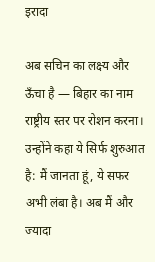इरादा

अब सचिन का लक्ष्य और ऊँचा है — बिहार का नाम राष्ट्रीय स्तर पर रोशन करना। उन्होंने कहा ये सिर्फ शुरुआत है: मैं जानता हूं, ये सफर अभी लंबा है। अब मैं और ज्यादा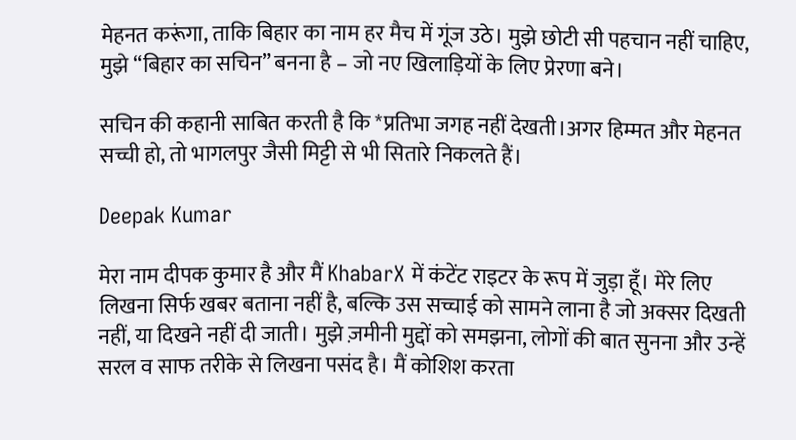मेहनत करूंगा, ताकि बिहार का नाम हर मैच में गूंज उठे। मुझे छोटी सी पहचान नहीं चाहिए, मुझे “बिहार का सचिन” बनना है – जो नए खिलाड़ियों के लिए प्रेरणा बने।

सचिन की कहानी साबित करती है कि *प्रतिभा जगह नहीं देखती।अगर हिम्मत और मेहनत सच्ची हो, तो भागलपुर जैसी मिट्टी से भी सितारे निकलते हैं।

Deepak Kumar

मेरा नाम दीपक कुमार है और मैं KhabarX में कंटेंट राइटर के रूप में जुड़ा हूँ। मेरे लिए लिखना सिर्फ खबर बताना नहीं है, बल्कि उस सच्चाई को सामने लाना है जो अक्सर दिखती नहीं, या दिखने नहीं दी जाती। मुझे ज़मीनी मुद्दों को समझना, लोगों की बात सुनना और उन्हें सरल व साफ तरीके से लिखना पसंद है। मैं कोशिश करता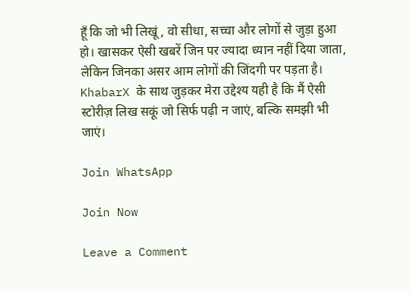हूँ कि जो भी लिखूं, वो सीधा, सच्चा और लोगों से जुड़ा हुआ हो। खासकर ऐसी खबरें जिन पर ज्यादा ध्यान नहीं दिया जाता, लेकिन जिनका असर आम लोगों की जिंदगी पर पड़ता है। KhabarX के साथ जुड़कर मेरा उद्देश्य यही है कि मैं ऐसी स्टोरीज़ लिख सकूं जो सिर्फ पढ़ी न जाएं, बल्कि समझी भी जाएं।

Join WhatsApp

Join Now

Leave a Comment